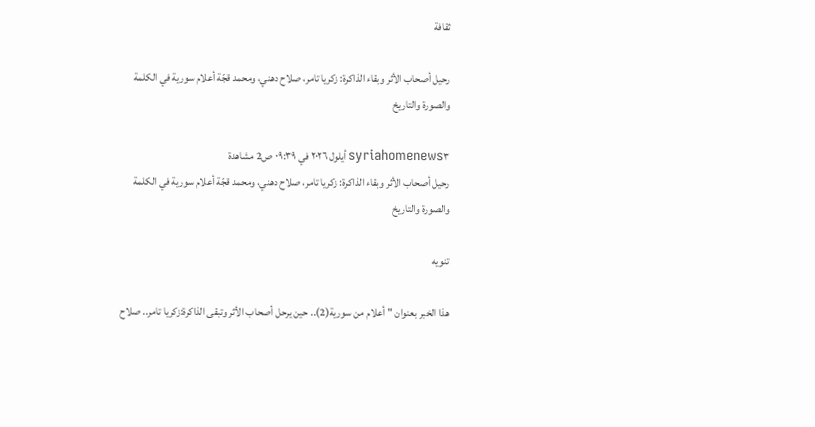ثقافة

رحيل أصحاب الأثر وبقاء الذاكرة: زكريا تامر، صلاح دهني، ومحمد قجّة أعلام سورية في الكلمة والصورة والتاريخ

syriahomenews٣ أيلول ٢٠٢٦ في ٠٩:٣٩ ص2 مشاهدة
رحيل أصحاب الأثر وبقاء الذاكرة: زكريا تامر، صلاح دهني، ومحمد قجّة أعلام سورية في الكلمة والصورة والتاريخ

تنويه

هذا الخبر بعنوان "أعلام من سورية(2).. حين يرحل أصحاب الأثر وتبقى الذاكرة:زكريا تامر.. صلاح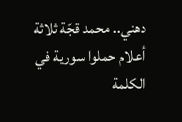دهني.. محمد قجّة ثلاثة أعلام حملوا سورية في الكلمة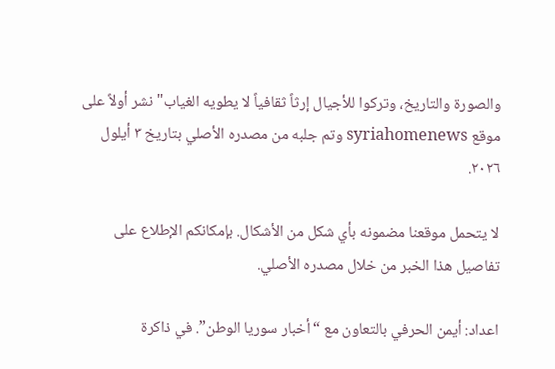والصورة والتاريخ، وتركوا للأجيال إرثاً ثقافياً لا يطويه الغياب" نشر أولاً على موقع syriahomenews وتم جلبه من مصدره الأصلي بتاريخ ٣ أيلول ٢٠٢٦.

لا يتحمل موقعنا مضمونه بأي شكل من الأشكال. بإمكانكم الإطلاع على تفاصيل هذا الخبر من خلال مصدره الأصلي.

اعداد: أيمن الحرفي بالتعاون مع “أخبار سوريا الوطن”. في ذاكرة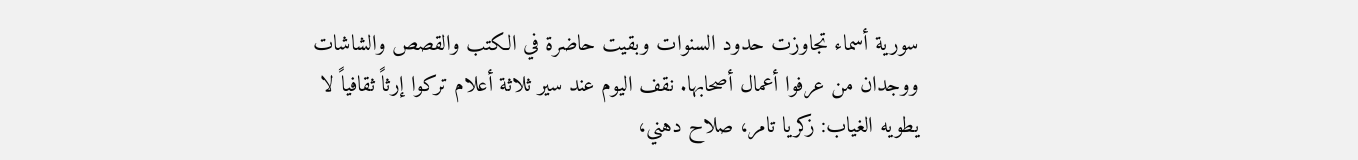سورية أسماء تجاوزت حدود السنوات وبقيت حاضرة في الكتب والقصص والشاشات ووجدان من عرفوا أعمال أصحابها. نقف اليوم عند سير ثلاثة أعلام تركوا إرثاً ثقافياً لا يطويه الغياب: زكريا تامر، صلاح دهني،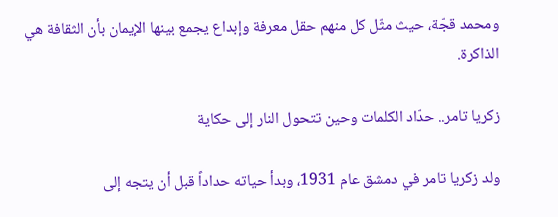ومحمد قجّة، حيث مثّل كل منهم حقل معرفة وإبداع يجمع بينها الإيمان بأن الثقافة هي الذاكرة.

زكريا تامر.. حدّاد الكلمات وحين تتحول النار إلى حكاية

ولد زكريا تامر في دمشق عام 1931، وبدأ حياته حداداً قبل أن يتجه إلى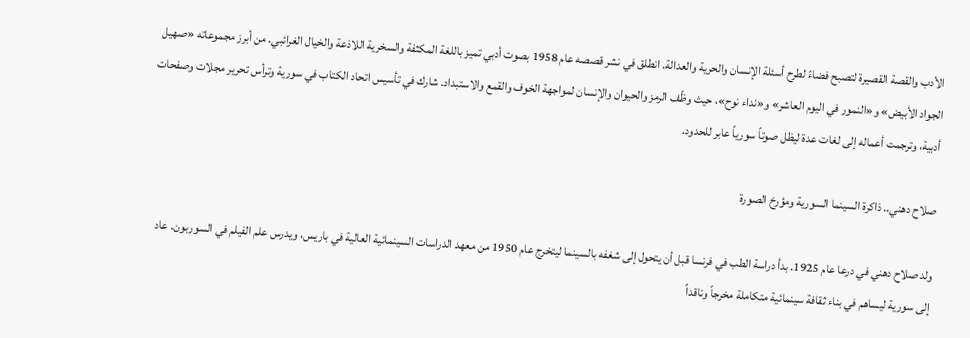الأدب والقصة القصيرة لتصبح فضاءً لطرح أسئلة الإنسان والحرية والعدالة. انطلق في نشر قصصه عام 1958 بصوت أدبي تميز باللغة المكثفة والسخرية اللاذعة والخيال الغرائبي. من أبرز مجموعاته «صهيل الجواد الأبيض» و«النمور في اليوم العاشر» و«نداء نوح»، حيث وظّف الرمز والحيوان والإنسان لمواجهة الخوف والقمع والاستبداد. شارك في تأسيس اتحاد الكتاب في سورية وترأس تحرير مجلات وصفحات أدبية، وترجمت أعماله إلى لغات عدة ليظل صوتاً سورياً عابر للحدود.

صلاح دهني.. ذاكرة السينما السورية ومؤرخ الصورة

ولد صلاح دهني في درعا عام 1925. بدأ دراسة الطب في فرنسا قبل أن يتحول إلى شغفه بالسينما ليتخرج عام 1950 من معهد الدراسات السينمائية العالية في باريس، ويدرس علم الفيلم في السوربون. عاد إلى سورية ليساهم في بناء ثقافة سينمائية متكاملة مخرجاً وناقداً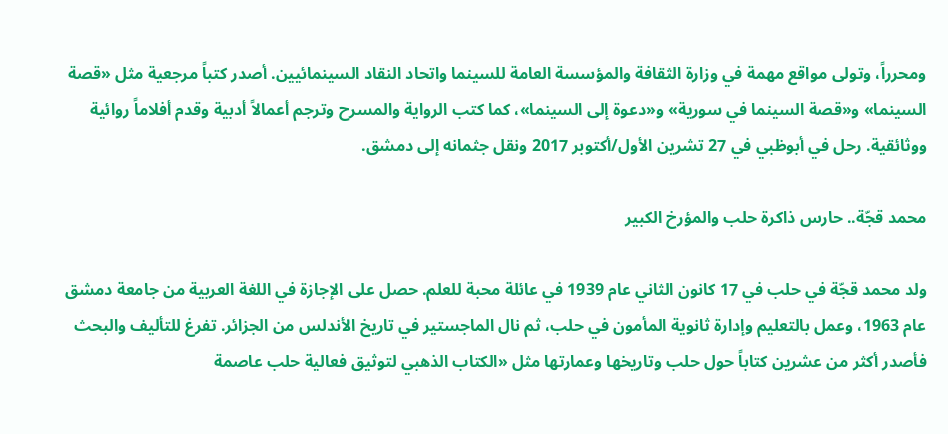ومحرراً، وتولى مواقع مهمة في وزارة الثقافة والمؤسسة العامة للسينما واتحاد النقاد السينمائيين. أصدر كتباً مرجعية مثل «قصة السينما» و«قصة السينما في سورية» و«دعوة إلى السينما»، كما كتب الرواية والمسرح وترجم أعمالاً أدبية وقدم أفلاماً روائية ووثائقية. رحل في أبوظبي في 27 تشرين الأول/أكتوبر 2017 ونقل جثمانه إلى دمشق.

محمد قجّة.. حارس ذاكرة حلب والمؤرخ الكبير

ولد محمد قجّة في حلب في 17 كانون الثاني عام 1939 في عائلة محبة للعلم. حصل على الإجازة في اللغة العربية من جامعة دمشق عام 1963، وعمل بالتعليم وإدارة ثانوية المأمون في حلب، ثم نال الماجستير في تاريخ الأندلس من الجزائر. تفرغ للتأليف والبحث فأصدر أكثر من عشرين كتاباً حول حلب وتاريخها وعمارتها مثل «الكتاب الذهبي لتوثيق فعالية حلب عاصمة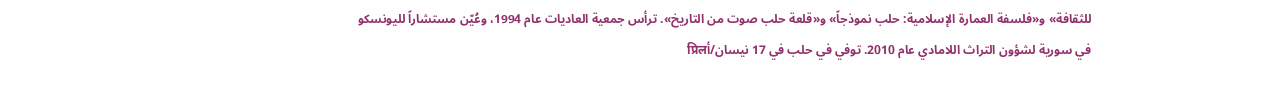للثقافة» و«فلسفة العمارة الإسلامية: حلب نموذجاً» و«قلعة حلب صوت من التاريخ». ترأس جمعية العاديات عام 1994، وعُيّن مستشاراً لليونسكو في سورية لشؤون التراث اللامادي عام 2010. توفي في حلب في 17 نيسان/أप्रिल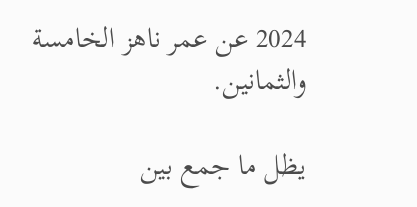2024 عن عمر ناهز الخامسة والثمانين.

يظل ما جمع بين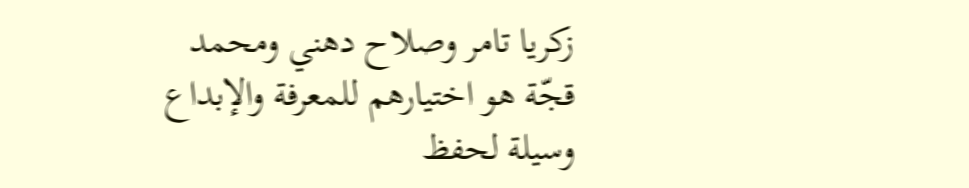زكريا تامر وصلاح دهني ومحمد قجّة هو اختيارهم للمعرفة والإبداع وسيلة لحفظ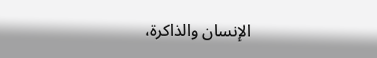الإنسان والذاكرة،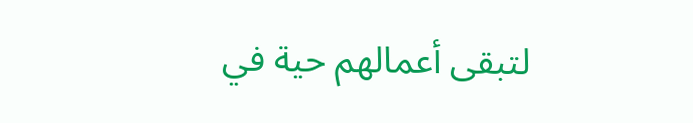لتبقى أعمالهم حية في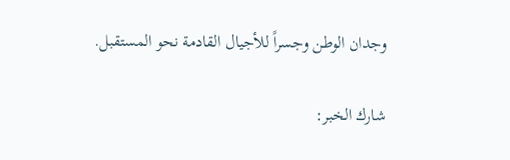وجدان الوطن وجسراً للأجيال القادمة نحو المستقبل.

شارك الخبر: